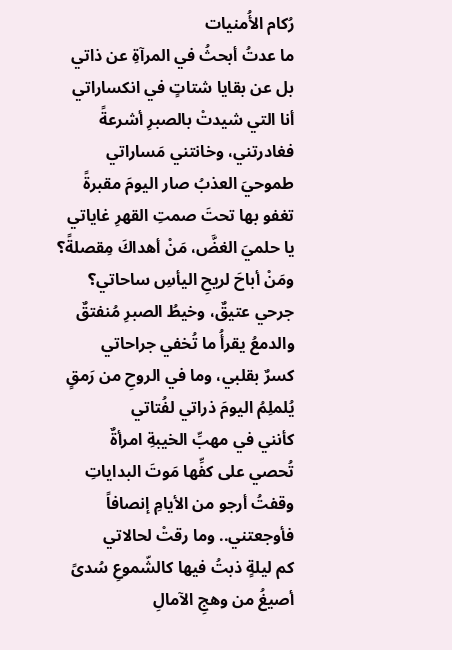رُكام الأُمنيات
ما عدتُ أبحثُ في المرآةِ عن ذاتي
بل عن بقايا شتاتٍ في انكساراتي
أنا التي شيدتْ بالصبرِ أشرعةً
فغادرتني، وخانتني مَساراتي
طموحيَ العذبُ صار اليومَ مقبرةً
تغفو بها تحتَ صمتِ القهرِ غاياتي
يا حلميَ الغضَّ، مَنْ أهداكَ مِقصلةً؟
ومَنْ أباحَ لريحِ اليأسِ ساحاتي؟
جرحي عتيقٌ، وخيطُ الصبرِ مُنفتقٌ
والدمعُ يقرأُ ما تُخفي جراحاتي
كسرٌ بقلبي، وما في الروحِ من رَمقٍ
يُلملِمُ اليومَ ذراتي لفُتاتي
كأنني في مهبِّ الخيبةِ امرأةٌ
تُحصي على كفِّها مَوتَ البداياتِ
وقفتُ أرجو من الأيامِ إنصافاً
فأوجعتني.. وما رقتْ لحالاتي
كم ليلةٍ ذبتُ فيها كالشّموعِ سُدىً
أصيغُ من وهجِ الآمالِ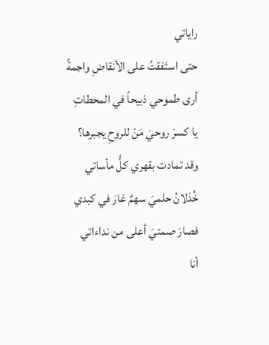راياتي
حتى استَفقتُ على الأنقاضِ واجمةً
أرى طموحي ذبيحاً في المحطاتِ
يا كسرَ روحيَ مَنْ للروحِ يجبرها؟
وقد تمادت بقهري كلُّ مأساتي
خُذلانُ حلميَ سهمٌ غارَ في كبدي
فصارَ صمتيَ أعلى من نداءاتي
أنا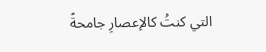التي كنتُ كالإعصارِ جامحةً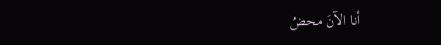أنا الآنَ محضُ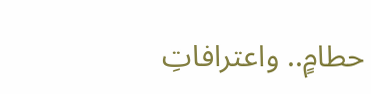حطامٍ.. واعترافاتِ